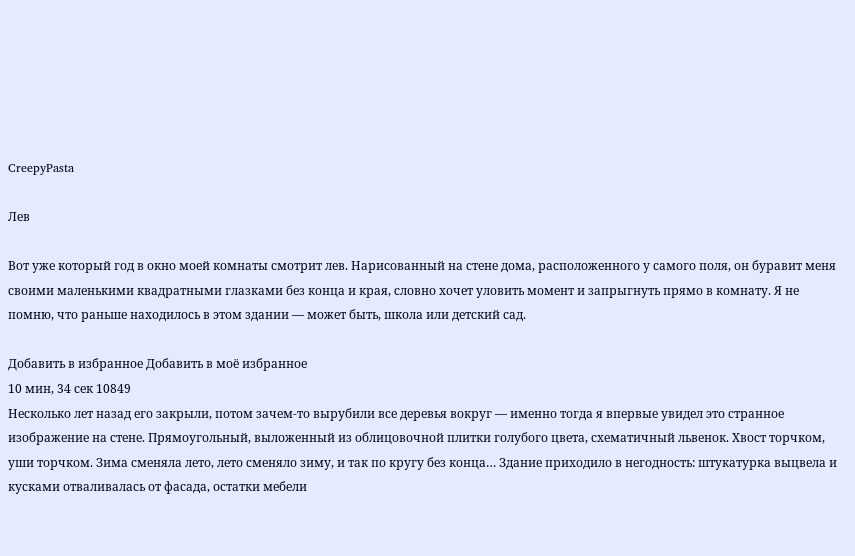CreepyPasta

Лев

Вот уже который год в окно моей комнаты смотрит лев. Нарисованный на стене дома, расположенного у самого поля, он буравит меня своими маленькими квадратными глазками без конца и края, словно хочет уловить момент и запрыгнуть прямо в комнату. Я не помню, что раньше находилось в этом здании — может быть, школа или детский сад.

Добавить в избранное Добавить в моё избранное
10 мин, 34 сек 10849
Несколько лет назад его закрыли, потом зачем-то вырубили все деревья вокруг — именно тогда я впервые увидел это странное изображение на стене. Прямоугольный, выложенный из облицовочной плитки голубого цвета, схематичный львенок. Хвост торчком, уши торчком. Зима сменяла лето, лето сменяло зиму, и так по кругу без конца… Здание приходило в негодность: штукатурка выцвела и кусками отваливалась от фасада, остатки мебели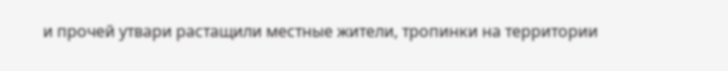и прочей утвари растащили местные жители, тропинки на территории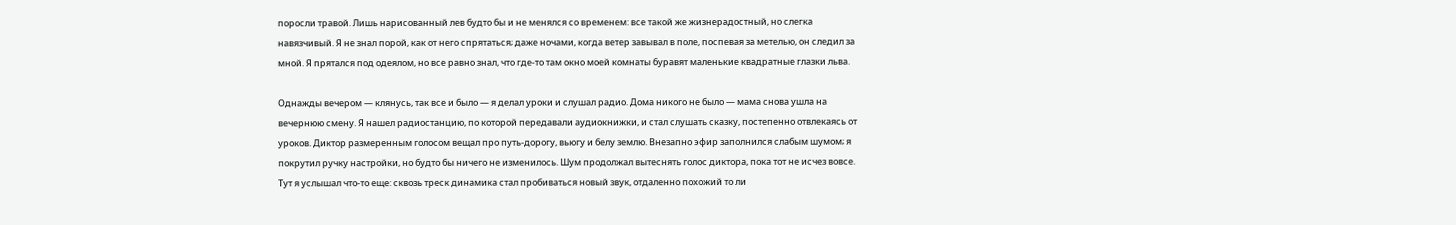поросли травой. Лишь нарисованный лев будто бы и не менялся со временем: все такой же жизнерадостный, но слегка навязчивый. Я не знал порой, как от него спрятаться; даже ночами, когда ветер завывал в поле, поспевая за метелью, он следил за мной. Я прятался под одеялом, но все равно знал, что где-то там окно моей комнаты буравят маленькие квадратные глазки льва.

Однажды вечером — клянусь, так все и было — я делал уроки и слушал радио. Дома никого не было — мама снова ушла на вечернюю смену. Я нашел радиостанцию, по которой передавали аудиокнижки, и стал слушать сказку, постепенно отвлекаясь от уроков. Диктор размеренным голосом вещал про путь-дорогу, вьюгу и белу землю. Внезапно эфир заполнился слабым шумом; я покрутил ручку настройки, но будто бы ничего не изменилось. Шум продолжал вытеснять голос диктора, пока тот не исчез вовсе. Тут я услышал что-то еще: сквозь треск динамика стал пробиваться новый звук, отдаленно похожий то ли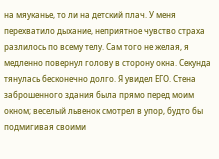на мяуканье, то ли на детский плач. У меня перехватило дыхание, неприятное чувство страха разлилось по всему телу. Сам того не желая, я медленно повернул голову в сторону окна. Секунда тянулась бесконечно долго. Я увидел ЕГО. Стена заброшенного здания была прямо перед моим окном; веселый львенок смотрел в упор, будто бы подмигивая своими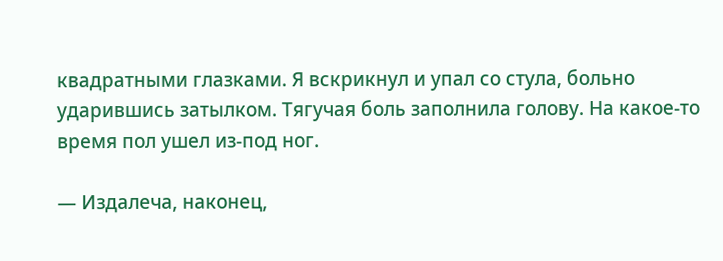квадратными глазками. Я вскрикнул и упал со стула, больно ударившись затылком. Тягучая боль заполнила голову. На какое-то время пол ушел из-под ног.

— Издалеча, наконец,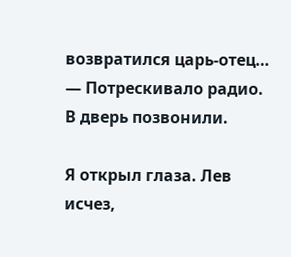возвратился царь-отец… — Потрескивало радио. В дверь позвонили.

Я открыл глаза. Лев исчез,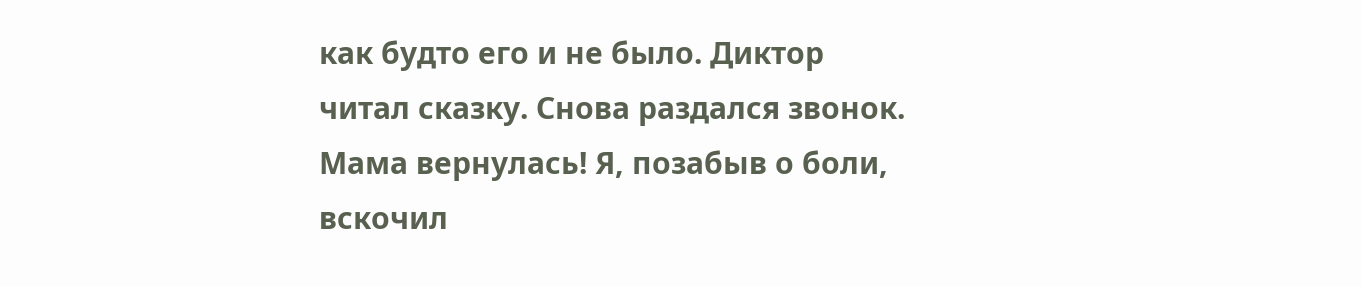как будто его и не было. Диктор читал сказку. Снова раздался звонок. Мама вернулась! Я, позабыв о боли, вскочил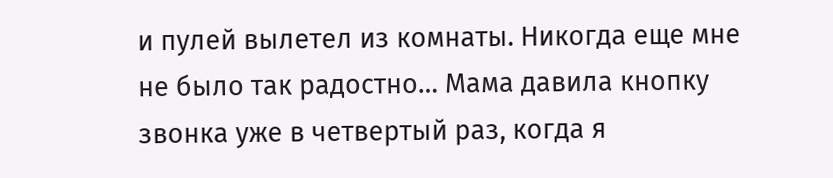и пулей вылетел из комнаты. Никогда еще мне не было так радостно… Мама давила кнопку звонка уже в четвертый раз, когда я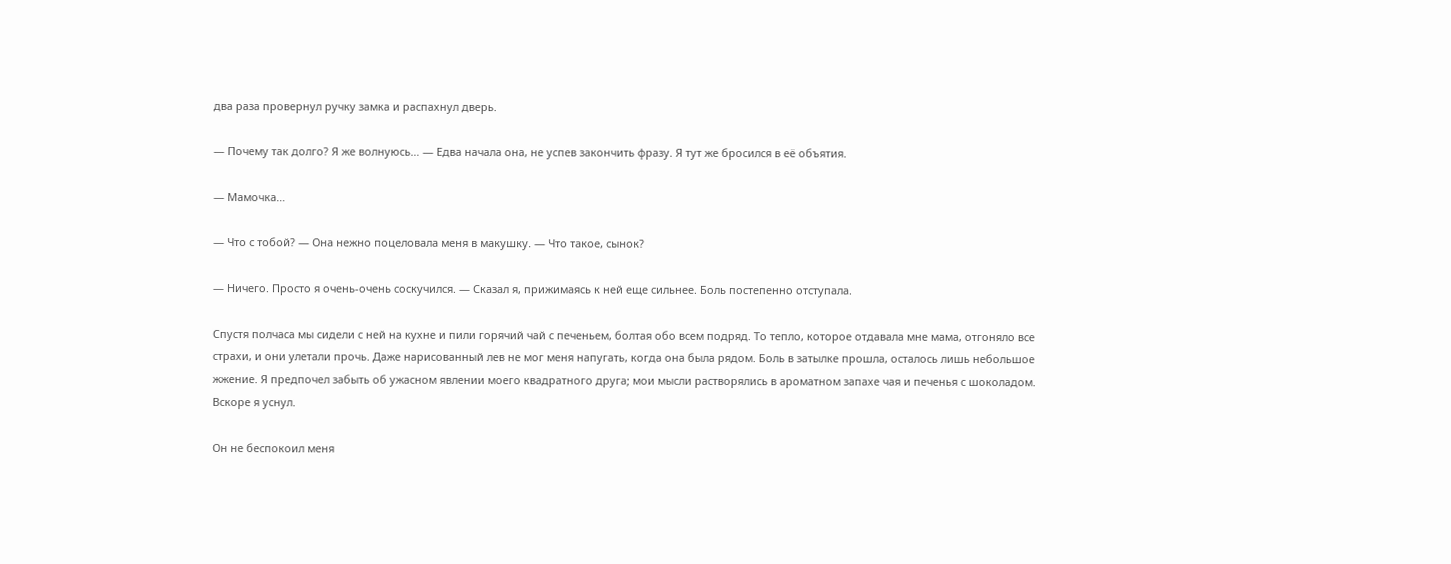два раза провернул ручку замка и распахнул дверь.

— Почему так долго? Я же волнуюсь… — Едва начала она, не успев закончить фразу. Я тут же бросился в её объятия.

— Мамочка…

— Что с тобой? — Она нежно поцеловала меня в макушку. — Что такое, сынок?

— Ничего. Просто я очень-очень соскучился. — Сказал я, прижимаясь к ней еще сильнее. Боль постепенно отступала.

Спустя полчаса мы сидели с ней на кухне и пили горячий чай с печеньем, болтая обо всем подряд. То тепло, которое отдавала мне мама, отгоняло все страхи, и они улетали прочь. Даже нарисованный лев не мог меня напугать, когда она была рядом. Боль в затылке прошла, осталось лишь небольшое жжение. Я предпочел забыть об ужасном явлении моего квадратного друга; мои мысли растворялись в ароматном запахе чая и печенья с шоколадом. Вскоре я уснул.

Он не беспокоил меня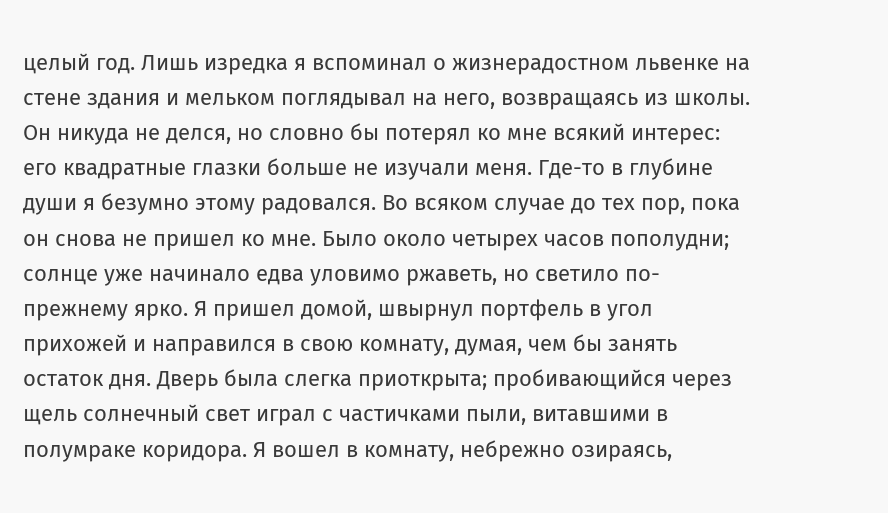целый год. Лишь изредка я вспоминал о жизнерадостном львенке на стене здания и мельком поглядывал на него, возвращаясь из школы. Он никуда не делся, но словно бы потерял ко мне всякий интерес: его квадратные глазки больше не изучали меня. Где-то в глубине души я безумно этому радовался. Во всяком случае до тех пор, пока он снова не пришел ко мне. Было около четырех часов пополудни; солнце уже начинало едва уловимо ржаветь, но светило по-прежнему ярко. Я пришел домой, швырнул портфель в угол прихожей и направился в свою комнату, думая, чем бы занять остаток дня. Дверь была слегка приоткрыта; пробивающийся через щель солнечный свет играл с частичками пыли, витавшими в полумраке коридора. Я вошел в комнату, небрежно озираясь,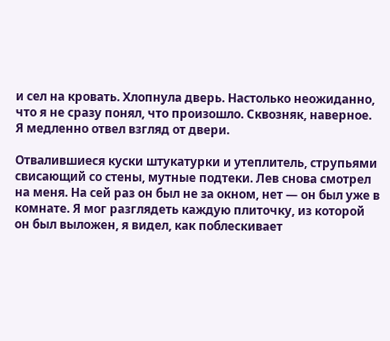и сел на кровать. Хлопнула дверь. Настолько неожиданно, что я не сразу понял, что произошло. Сквозняк, наверное. Я медленно отвел взгляд от двери.

Отвалившиеся куски штукатурки и утеплитель, струпьями свисающий со стены, мутные подтеки. Лев снова смотрел на меня. На сей раз он был не за окном, нет — он был уже в комнате. Я мог разглядеть каждую плиточку, из которой он был выложен, я видел, как поблескивает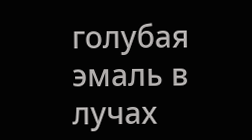голубая эмаль в лучах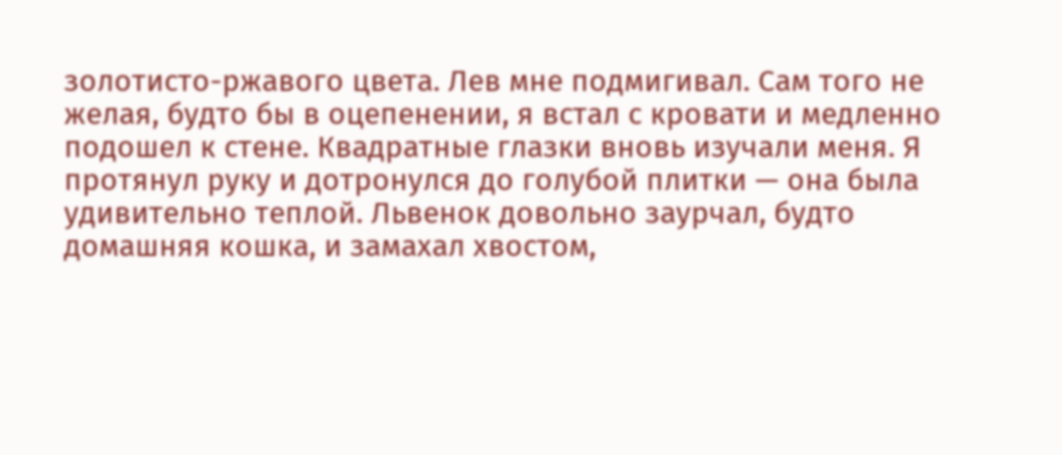золотисто-ржавого цвета. Лев мне подмигивал. Сам того не желая, будто бы в оцепенении, я встал с кровати и медленно подошел к стене. Квадратные глазки вновь изучали меня. Я протянул руку и дотронулся до голубой плитки — она была удивительно теплой. Львенок довольно заурчал, будто домашняя кошка, и замахал хвостом,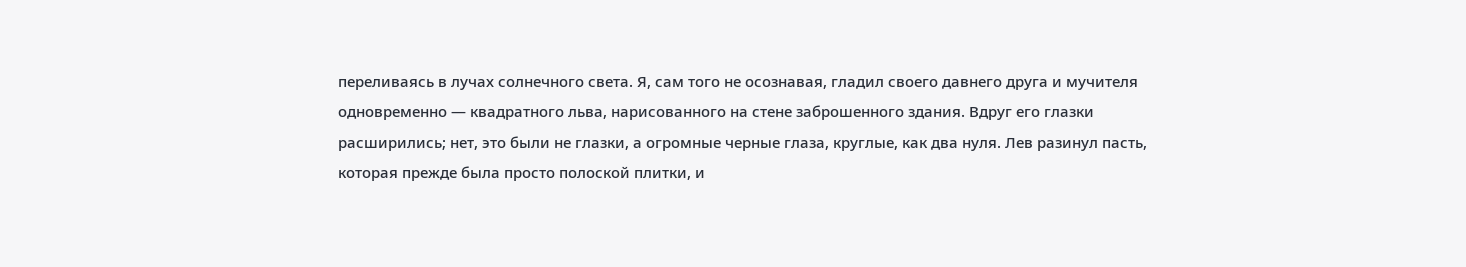переливаясь в лучах солнечного света. Я, сам того не осознавая, гладил своего давнего друга и мучителя одновременно — квадратного льва, нарисованного на стене заброшенного здания. Вдруг его глазки расширились; нет, это были не глазки, а огромные черные глаза, круглые, как два нуля. Лев разинул пасть, которая прежде была просто полоской плитки, и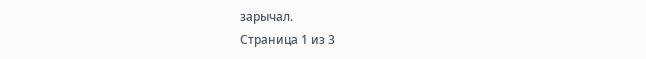зарычал.
Страница 1 из 3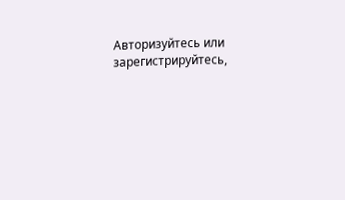Авторизуйтесь или зарегистрируйтесь,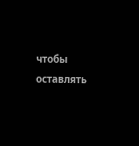чтобы оставлять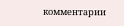комментарии